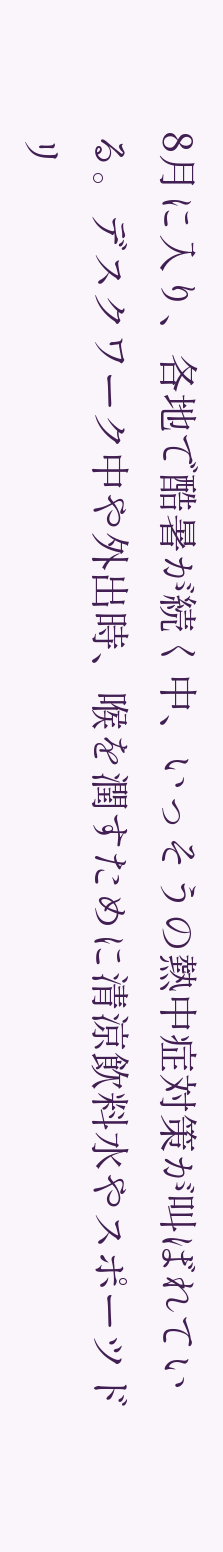8月に入り、各地で酷暑が続く中、いっそうの熱中症対策が叫ばれている。デスクワーク中や外出時、喉を潤すために清涼飲料水やスポーツドリ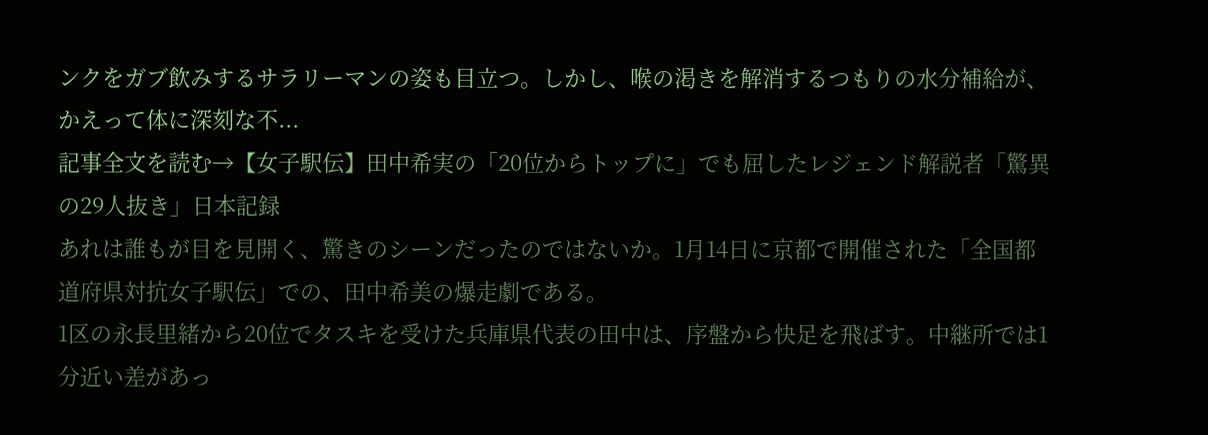ンクをガブ飲みするサラリーマンの姿も目立つ。しかし、喉の渇きを解消するつもりの水分補給が、かえって体に深刻な不...
記事全文を読む→【女子駅伝】田中希実の「20位からトップに」でも屈したレジェンド解説者「驚異の29人抜き」日本記録
あれは誰もが目を見開く、驚きのシーンだったのではないか。1月14日に京都で開催された「全国都道府県対抗女子駅伝」での、田中希美の爆走劇である。
1区の永長里緒から20位でタスキを受けた兵庫県代表の田中は、序盤から快足を飛ばす。中継所では1分近い差があっ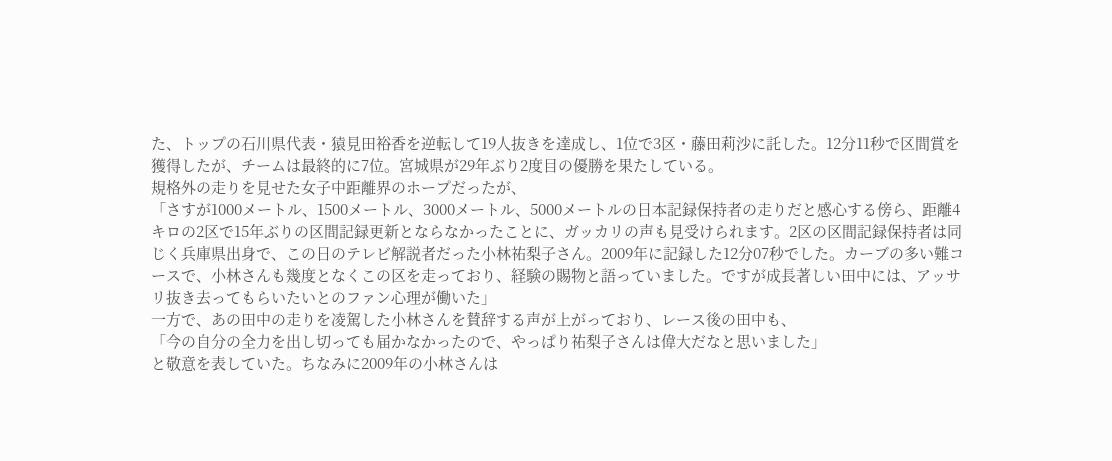た、トップの石川県代表・猿見田裕香を逆転して19人抜きを達成し、1位で3区・藤田莉沙に託した。12分11秒で区間賞を獲得したが、チームは最終的に7位。宮城県が29年ぶり2度目の優勝を果たしている。
規格外の走りを見せた女子中距離界のホープだったが、
「さすが1000メートル、1500メートル、3000メートル、5000メートルの日本記録保持者の走りだと感心する傍ら、距離4キロの2区で15年ぶりの区間記録更新とならなかったことに、ガッカリの声も見受けられます。2区の区間記録保持者は同じく兵庫県出身で、この日のテレビ解説者だった小林祐梨子さん。2009年に記録した12分07秒でした。カーブの多い難コースで、小林さんも幾度となくこの区を走っており、経験の賜物と語っていました。ですが成長著しい田中には、アッサリ抜き去ってもらいたいとのファン心理が働いた」
一方で、あの田中の走りを凌駕した小林さんを賛辞する声が上がっており、レース後の田中も、
「今の自分の全力を出し切っても届かなかったので、やっぱり祐梨子さんは偉大だなと思いました」
と敬意を表していた。ちなみに2009年の小林さんは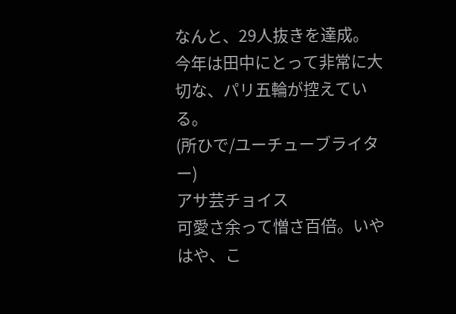なんと、29人抜きを達成。
今年は田中にとって非常に大切な、パリ五輪が控えている。
(所ひで/ユーチューブライター)
アサ芸チョイス
可愛さ余って憎さ百倍。いやはや、こ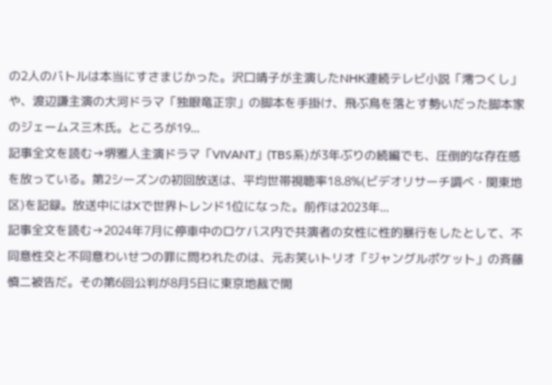の2人のバトルは本当にすさまじかった。沢口靖子が主演したNHK連続テレビ小説「澪つくし」や、渡辺謙主演の大河ドラマ「独眼竜正宗」の脚本を手掛け、飛ぶ鳥を落とす勢いだった脚本家のジェームス三木氏。ところが19...
記事全文を読む→堺雅人主演ドラマ「VIVANT」(TBS系)が3年ぶりの続編でも、圧倒的な存在感を放っている。第2シーズンの初回放送は、平均世帯視聴率18.8%(ビデオリサーチ調べ・関東地区)を記録。放送中にはXで世界トレンド1位になった。前作は2023年...
記事全文を読む→2024年7月に停車中のロケバス内で共演者の女性に性的暴行をしたとして、不同意性交と不同意わいせつの罪に問われたのは、元お笑いトリオ「ジャングルポケット」の斉藤慎二被告だ。その第6回公判が8月5日に東京地裁で開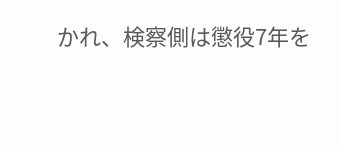かれ、検察側は懲役7年を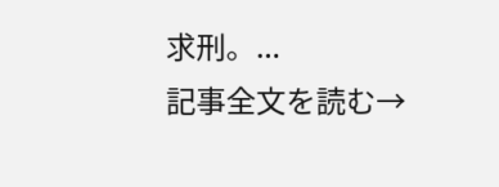求刑。...
記事全文を読む→